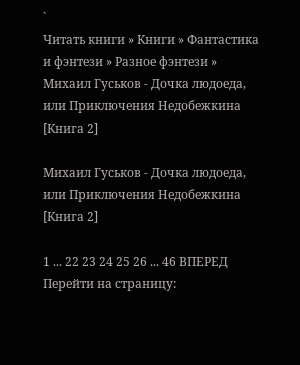`
Читать книги » Книги » Фантастика и фэнтези » Разное фэнтези » Михаил Гуськов - Дочка людоеда, или Приключения Недобежкина [Книга 2]

Михаил Гуськов - Дочка людоеда, или Приключения Недобежкина [Книга 2]

1 ... 22 23 24 25 26 ... 46 ВПЕРЕД
Перейти на страницу: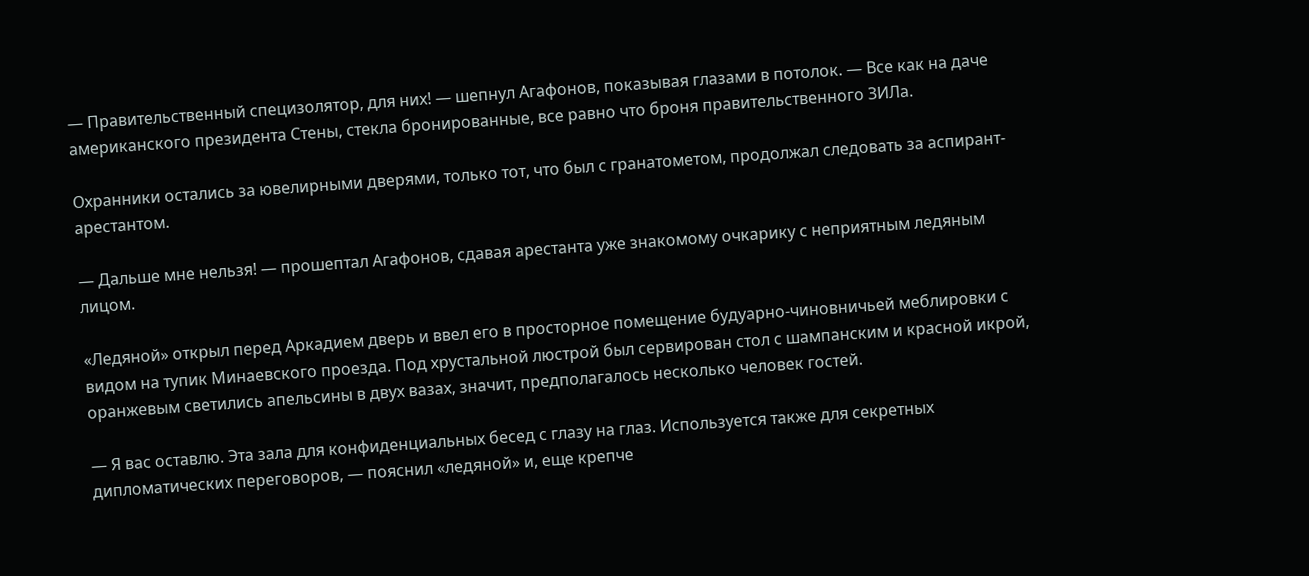— Правительственный специзолятор, для них! — шепнул Агафонов, показывая глазами в потолок. — Все как на даче американского президента Стены, стекла бронированные, все равно что броня правительственного ЗИЛа.

Охранники остались за ювелирными дверями, только тот, что был с гранатометом, продолжал следовать за аспирант-арестантом.

— Дальше мне нельзя! — прошептал Агафонов, сдавая арестанта уже знакомому очкарику с неприятным ледяным лицом.

«Ледяной» открыл перед Аркадием дверь и ввел его в просторное помещение будуарно-чиновничьей меблировки с видом на тупик Минаевского проезда. Под хрустальной люстрой был сервирован стол с шампанским и красной икрой, оранжевым светились апельсины в двух вазах, значит, предполагалось несколько человек гостей.

— Я вас оставлю. Эта зала для конфиденциальных бесед с глазу на глаз. Используется также для секретных дипломатических переговоров, — пояснил «ледяной» и, еще крепче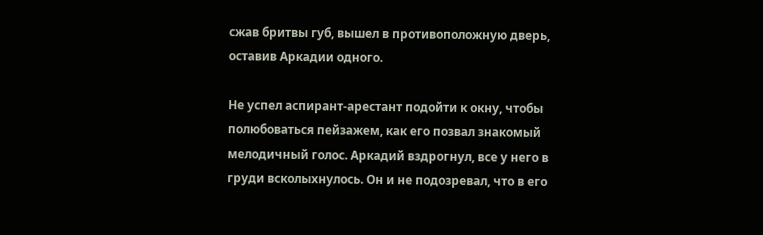сжав бритвы губ, вышел в противоположную дверь, оставив Аркадии одного.

Не успел аспирант-арестант подойти к окну, чтобы полюбоваться пейзажем, как его позвал знакомый мелодичный голос. Аркадий вздрогнул, все у него в груди всколыхнулось. Он и не подозревал, что в его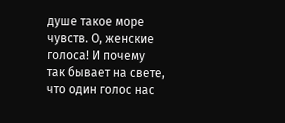душе такое море чувств. О, женские голоса! И почему так бывает на свете, что один голос нас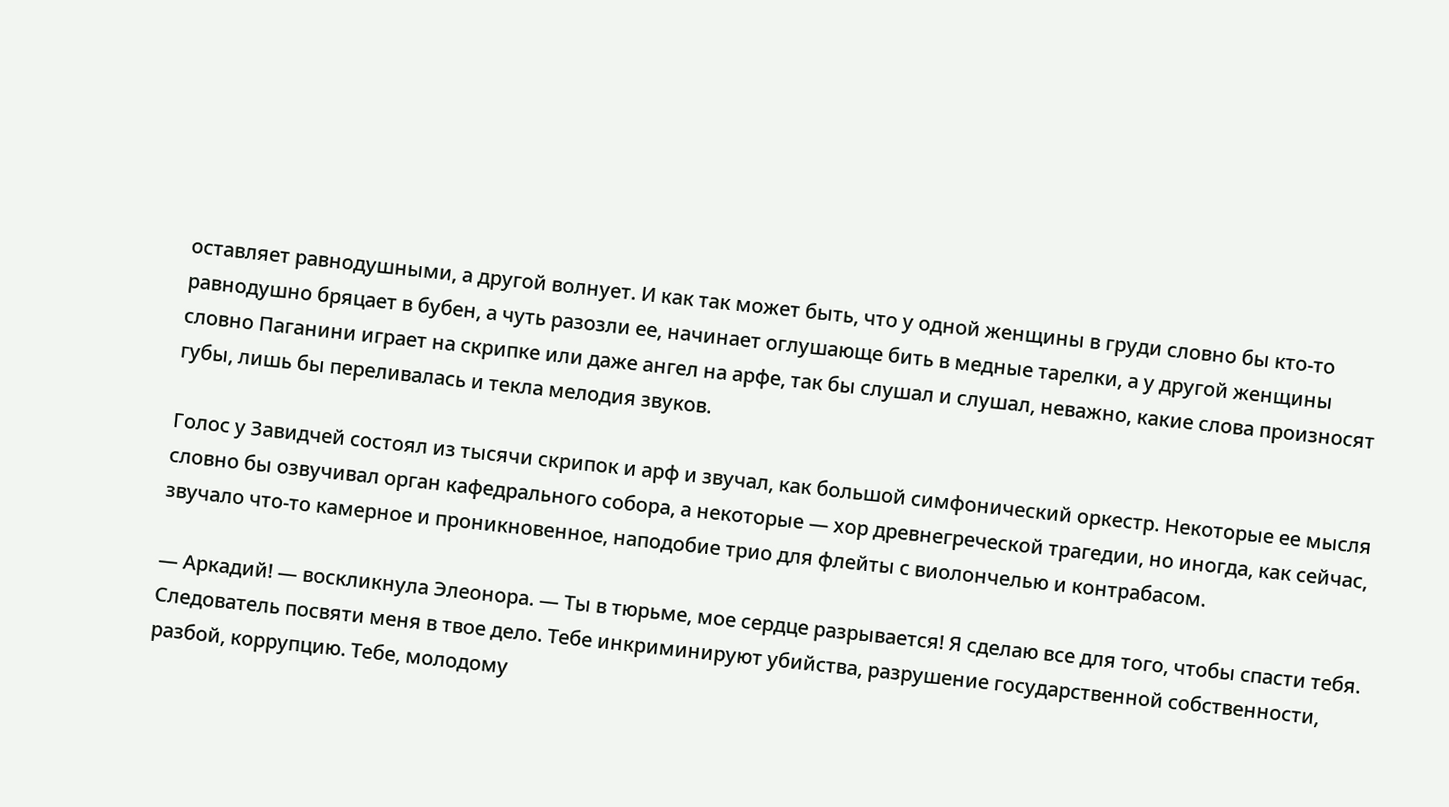оставляет равнодушными, а другой волнует. И как так может быть, что у одной женщины в груди словно бы кто-то равнодушно бряцает в бубен, а чуть разозли ее, начинает оглушающе бить в медные тарелки, а у другой женщины словно Паганини играет на скрипке или даже ангел на арфе, так бы слушал и слушал, неважно, какие слова произносят губы, лишь бы переливалась и текла мелодия звуков.

Голос у Завидчей состоял из тысячи скрипок и арф и звучал, как большой симфонический оркестр. Некоторые ее мысля словно бы озвучивал орган кафедрального собора, а некоторые — хор древнегреческой трагедии, но иногда, как сейчас, звучало что-то камерное и проникновенное, наподобие трио для флейты с виолончелью и контрабасом.

— Аркадий! — воскликнула Элеонора. — Ты в тюрьме, мое сердце разрывается! Я сделаю все для того, чтобы спасти тебя. Следователь посвяти меня в твое дело. Тебе инкриминируют убийства, разрушение государственной собственности, разбой, коррупцию. Тебе, молодому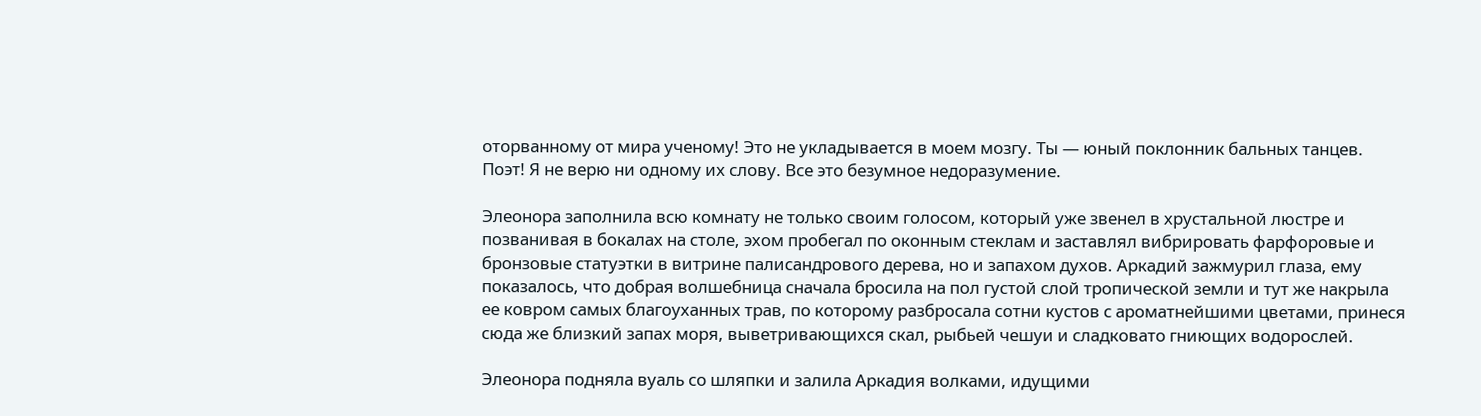оторванному от мира ученому! Это не укладывается в моем мозгу. Ты — юный поклонник бальных танцев. Поэт! Я не верю ни одному их слову. Все это безумное недоразумение.

Элеонора заполнила всю комнату не только своим голосом, который уже звенел в хрустальной люстре и позванивая в бокалах на столе, эхом пробегал по оконным стеклам и заставлял вибрировать фарфоровые и бронзовые статуэтки в витрине палисандрового дерева, но и запахом духов. Аркадий зажмурил глаза, ему показалось, что добрая волшебница сначала бросила на пол густой слой тропической земли и тут же накрыла ее ковром самых благоуханных трав, по которому разбросала сотни кустов с ароматнейшими цветами, принеся сюда же близкий запах моря, выветривающихся скал, рыбьей чешуи и сладковато гниющих водорослей.

Элеонора подняла вуаль со шляпки и залила Аркадия волками, идущими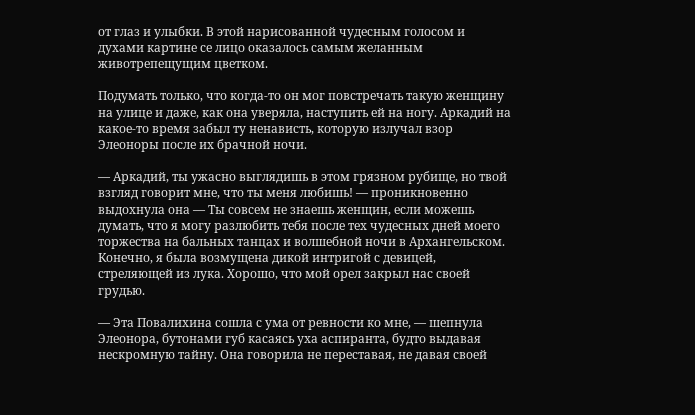от глаз и улыбки. В этой нарисованной чудесным голосом и духами картине се лицо оказалось самым желанным животрепещущим цветком.

Подумать только, что когда-то он мог повстречать такую женщину на улице и даже, как она уверяла, наступить ей на ногу. Аркадий на какое-то время забыл ту ненависть, которую излучал взор Элеоноры после их брачной ночи.

— Аркадий, ты ужасно выглядишь в этом грязном рубище, но твой взгляд говорит мне, что ты меня любишь! — проникновенно выдохнула она — Ты совсем не знаешь женщин, если можешь думать, что я могу разлюбить тебя после тех чудесных дней моего торжества на бальных танцах и волшебной ночи в Архангельском. Конечно, я была возмущена дикой интригой с девицей, стреляющей из лука. Хорошо, что мой орел закрыл нас своей грудью.

— Эта Повалихина сошла с ума от ревности ко мне, — шепнула Элеонора, бутонами губ касаясь уха аспиранта, будто выдавая нескромную тайну. Она говорила не переставая, не давая своей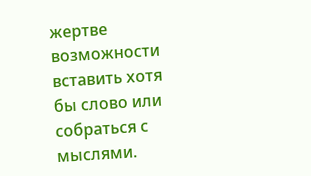жертве возможности вставить хотя бы слово или собраться с мыслями.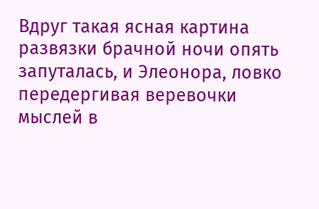Вдруг такая ясная картина развязки брачной ночи опять запуталась, и Элеонора, ловко передергивая веревочки мыслей в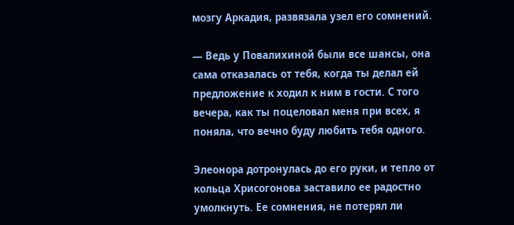мозгу Аркадия, развязала узел его сомнений.

— Ведь у Повалихиной были все шансы, она сама отказалась от тебя, когда ты делал ей предложение к ходил к ним в гости. С того вечера, как ты поцеловал меня при всех, я поняла, что вечно буду любить тебя одного.

Элеонора дотронулась до его руки, и тепло от кольца Хрисогонова заставило ее радостно умолкнуть. Ее сомнения, не потерял ли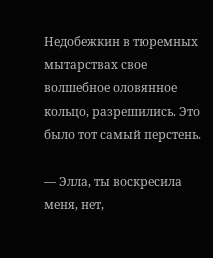Недобежкин в тюремных мытарствах свое волшебное оловянное кольцо, разрешились. Это было тот самый перстень.

— Элла, ты воскресила меня, нет,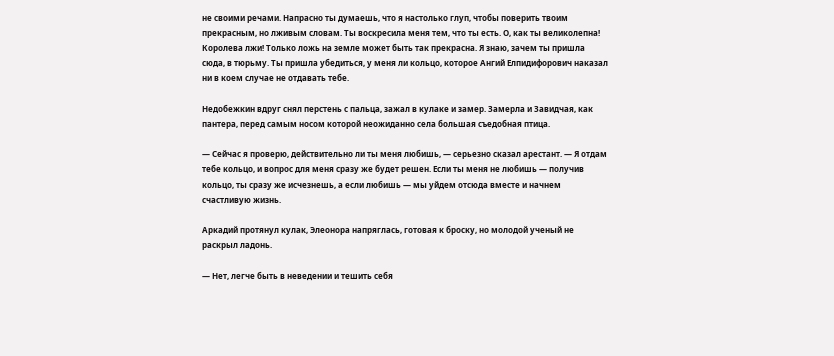не своими речами. Напрасно ты думаешь, что я настолько глуп, чтобы поверить твоим прекрасным, но лживым словам. Ты воскресила меня тем, что ты есть. О, как ты великолепна! Королева лжи! Только ложь на земле может быть так прекрасна. Я знаю, зачем ты пришла сюда, в тюрьму. Ты пришла убедиться, у меня ли кольцо, которое Ангий Елпидифорович наказал ни в коем случае не отдавать тебе.

Недобежкин вдруг снял перстень с пальца, зажал в кулаке и замер. Замерла и Завидчая, как пантера, перед самым носом которой неожиданно села большая съедобная птица.

— Сейчас я проверю, действительно ли ты меня любишь, — серьезно сказал арестант. — Я отдам тебе кольцо, и вопрос для меня сразу же будет решен. Если ты меня не любишь — получив кольцо, ты сразу же исчезнешь, а если любишь — мы уйдем отсюда вместе и начнем счастливую жизнь.

Аркадий протянул кулак, Элеонора напряглась, готовая к броску, но молодой ученый не раскрыл ладонь.

— Нет, легче быть в неведении и тешить себя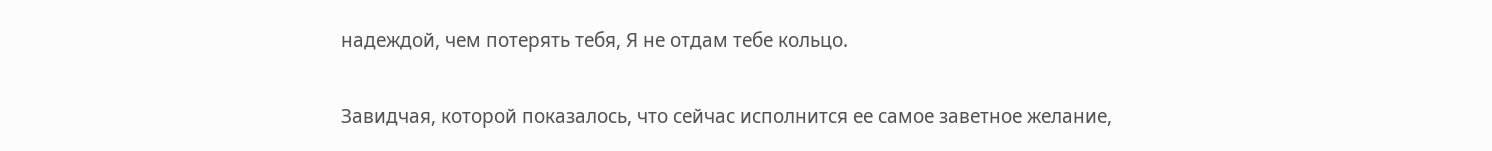надеждой, чем потерять тебя, Я не отдам тебе кольцо.

Завидчая, которой показалось, что сейчас исполнится ее самое заветное желание,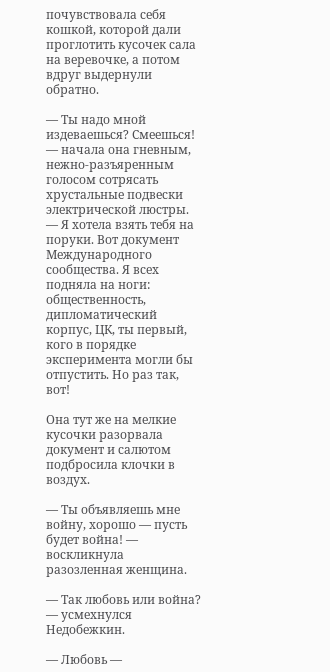почувствовала себя кошкой, которой дали проглотить кусочек сала на веревочке, а потом вдруг выдернули обратно.

— Ты надо мной издеваешься? Смеешься! — начала она гневным, нежно-разъяренным голосом сотрясать хрустальные подвески электрической люстры. — Я хотела взять тебя на поруки. Вот документ Международного сообщества. Я всех подняла на ноги: общественность, дипломатический корпус, ЦК, ты первый, кого в порядке эксперимента могли бы отпустить. Но раз так, вот!

Она тут же на мелкие кусочки разорвала документ и салютом подбросила клочки в воздух.

— Ты объявляешь мне войну, хорошо — пусть будет война! — воскликнула разозленная женщина.

— Так любовь или война? — усмехнулся Недобежкин.

— Любовь —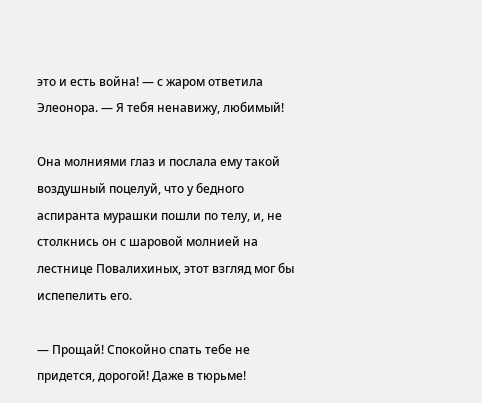это и есть война! — с жаром ответила Элеонора. — Я тебя ненавижу, любимый!

Она молниями глаз и послала ему такой воздушный поцелуй, что у бедного аспиранта мурашки пошли по телу, и, не столкнись он с шаровой молнией на лестнице Повалихиных, этот взгляд мог бы испепелить его.

— Прощай! Спокойно спать тебе не придется, дорогой! Даже в тюрьме!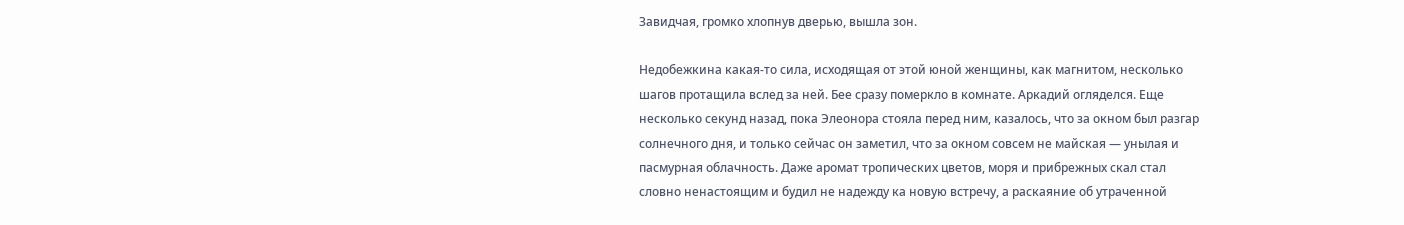Завидчая, громко хлопнув дверью, вышла зон.

Недобежкина какая-то сила, исходящая от этой юной женщины, как магнитом, несколько шагов протащила вслед за ней. Бее сразу померкло в комнате. Аркадий огляделся. Еще несколько секунд назад, пока Элеонора стояла перед ним, казалось, что за окном был разгар солнечного дня, и только сейчас он заметил, что за окном совсем не майская — унылая и пасмурная облачность. Даже аромат тропических цветов, моря и прибрежных скал стал словно ненастоящим и будил не надежду ка новую встречу, а раскаяние об утраченной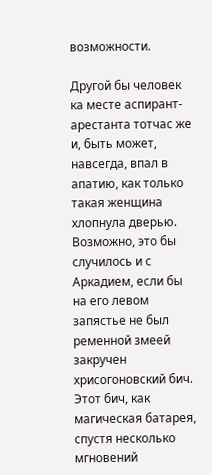возможности.

Другой бы человек ка месте аспирант-арестанта тотчас же и, быть может, навсегда, впал в апатию, как только такая женщина хлопнула дверью. Возможно, это бы случилось и с Аркадием, если бы на его левом запястье не был ременной змеей закручен хрисогоновский бич. Этот бич, как магическая батарея, спустя несколько мгновений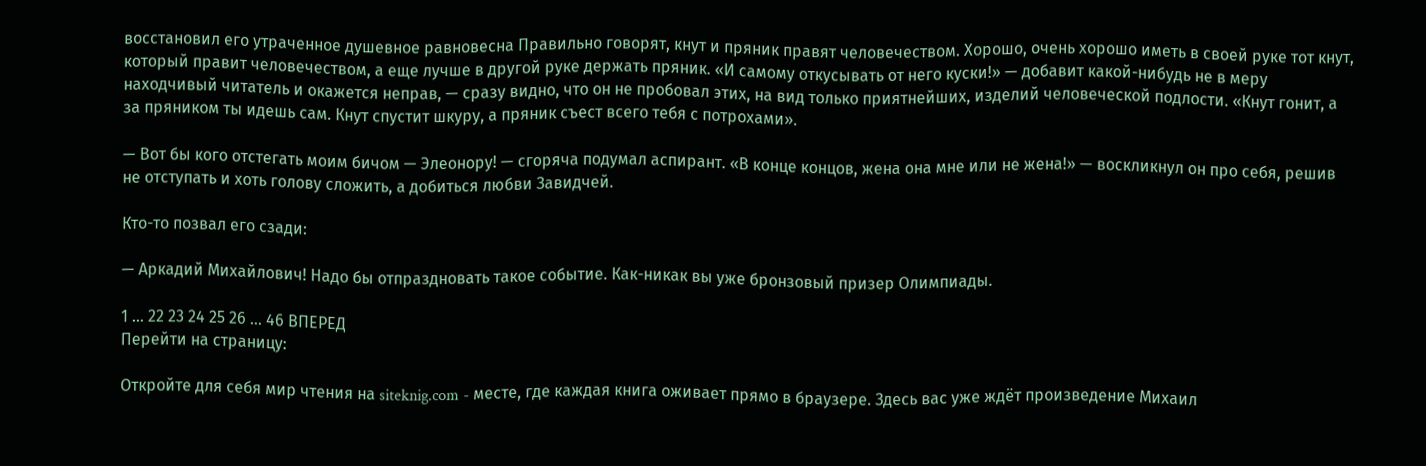восстановил его утраченное душевное равновесна Правильно говорят, кнут и пряник правят человечеством. Хорошо, очень хорошо иметь в своей руке тот кнут, который правит человечеством, а еще лучше в другой руке держать пряник. «И самому откусывать от него куски!» — добавит какой-нибудь не в меру находчивый читатель и окажется неправ, — сразу видно, что он не пробовал этих, на вид только приятнейших, изделий человеческой подлости. «Кнут гонит, а за пряником ты идешь сам. Кнут спустит шкуру, а пряник съест всего тебя с потрохами».

— Вот бы кого отстегать моим бичом — Элеонору! — сгоряча подумал аспирант. «В конце концов, жена она мне или не жена!» — воскликнул он про себя, решив не отступать и хоть голову сложить, а добиться любви Завидчей.

Кто-то позвал его сзади:

— Аркадий Михайлович! Надо бы отпраздновать такое событие. Как-никак вы уже бронзовый призер Олимпиады.

1 ... 22 23 24 25 26 ... 46 ВПЕРЕД
Перейти на страницу:

Откройте для себя мир чтения на siteknig.com - месте, где каждая книга оживает прямо в браузере. Здесь вас уже ждёт произведение Михаил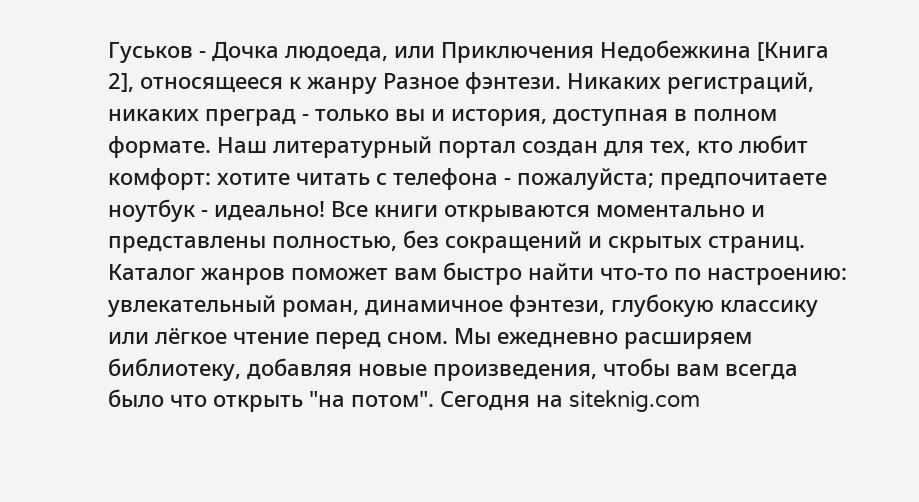Гуськов - Дочка людоеда, или Приключения Недобежкина [Книга 2], относящееся к жанру Разное фэнтези. Никаких регистраций, никаких преград - только вы и история, доступная в полном формате. Наш литературный портал создан для тех, кто любит комфорт: хотите читать с телефона - пожалуйста; предпочитаете ноутбук - идеально! Все книги открываются моментально и представлены полностью, без сокращений и скрытых страниц. Каталог жанров поможет вам быстро найти что-то по настроению: увлекательный роман, динамичное фэнтези, глубокую классику или лёгкое чтение перед сном. Мы ежедневно расширяем библиотеку, добавляя новые произведения, чтобы вам всегда было что открыть "на потом". Сегодня на siteknig.com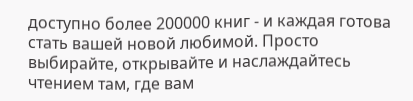доступно более 200000 книг - и каждая готова стать вашей новой любимой. Просто выбирайте, открывайте и наслаждайтесь чтением там, где вам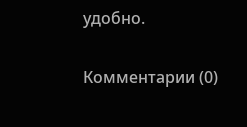удобно.

Комментарии (0)